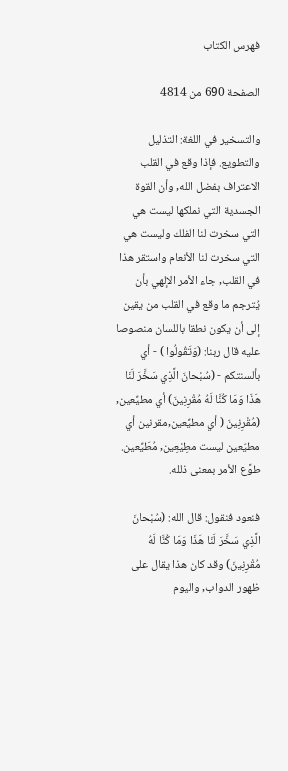فهرس الكتاب

الصفحة 690 من 4814

والتسخير في اللغة: التذليل والتطويع. فإذا وقع في القلب الاعتراف بفضل الله, وأن القوة الجسدية التي نملكها ليست هي التي سخرت لنا الفلك وليست هي التي سخرت لنا الأنعام واستقر هذا في القلب, جاء الأمر الإلهي بأن يُترجم ما وقع في القلب من يقين إلى أن يكون نطقا باللسان منصوصا عليه قال ربنا: (وَتَقُولُوا ) - أي بألسنتكم - (سُبْحانَ الَّذِي سَخَّرَ لَنَا هَذَا وَمَا كُنَّا لَهُ مُقْرِنِينَ) أي مطيِّعين, (مُقْرِنِينَ ( أي مطيِّعين,مقرنين أي مطيّعين ليست مطِيْعِين, مُطَيِّعين. طوَّع الأمر بمعنى ذلله.

فنعود فنقول: قال الله: (سُبْحانَ الَّذِي سَخَّرَ لَنَا هَذَا وَمَا كُنَّا لَهُ مُقْرِنِينَ) وقد كان هذا يقال على ظهور الدواب, واليوم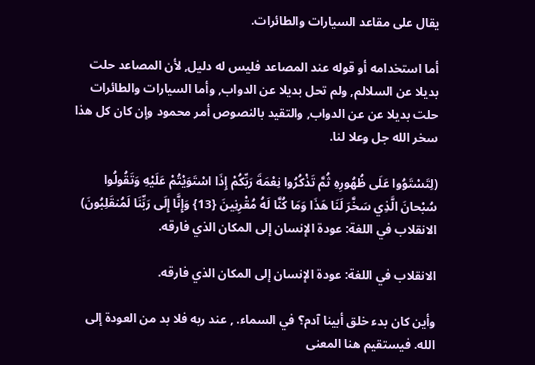يقال على مقاعد السيارات والطائرات.

أما استخدامه أو قوله عند المصاعد فليس له دليل, لأن المصاعد حلت بديلا عن السلالم, ولم تحل بديلا عن الدواب, وأما السيارات والطائرات حلت بديلا عن عن الدواب, والتقيد بالنصوص أمر محمود وإن كان كل هذا سخر الله جل وعلا لنا.

(لِتَسْتَوُوا عَلَى ظُهُورِهِ ثُمَّ تَذْكُرُوا نِعْمَةَ رَبِّكُمْ إِذَا اسْتَوَيْتُمْ عَلَيْهِ وَتَقُولُوا سُبْحانَ الَّذِي سَخَّرَ لَنَا هَذَا وَمَا كُنَّا لَهُ مُقْرِنِينَ {13} وَإِنَّا إِلَى رَبِّنَا لَمُنقَلِبُونَ) الانقلاب في اللغة: عودة الإنسان إلى المكان الذي فارقه.

الانقلاب في اللغة: عودة الإنسان إلى المكان الذي فارقه.

وأين كان بدء خلق أبينا آدم؟ في السماء. , عند ربه فلا بد من العودة إلى الله. فيستقيم هنا المعنى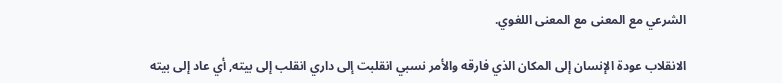الشرعي مع المعنى مع المعنى اللغوي.

الانقلاب عودة الإنسان إلى المكان الذي فارقه والأمر نسبي انقلبت إلى داري انقلب إلى بيته, أي عاد إلى بيته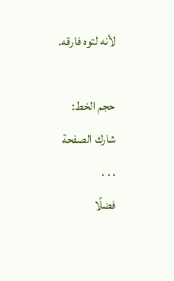لأنه لتوه فارقه.

حجم الخط:
شارك الصفحة
. . .
فضلًا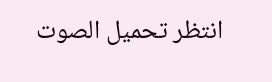انتظر تحميل الصوت